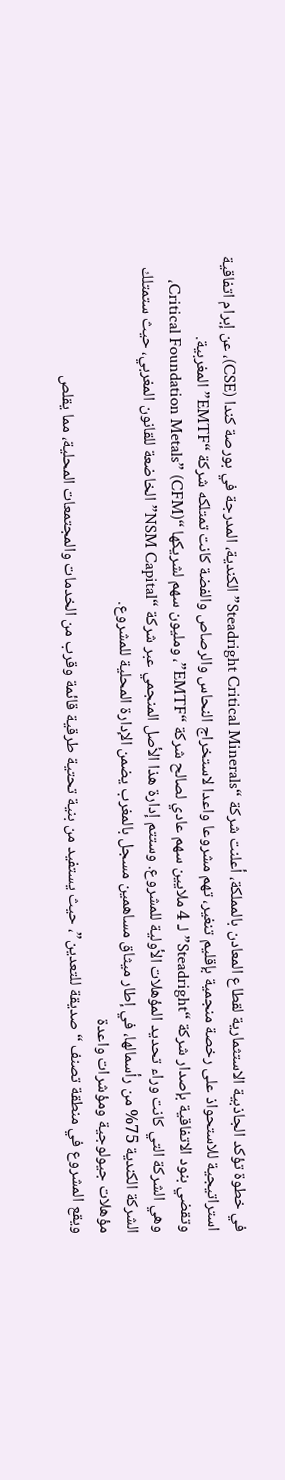في خطوة تؤكد الجاذبية الاستثمارية لقطاع المعادن بالمملكة، أعلنت شركة “Steadright Critical Minerals” الكندية، المدرجة في بورصة كندا (CSE)، عن إبرام اتفاقية استراتيجية للاستحواذ على رخصة منجمية بإقليم تنغير، تهم مشروعا واعدا لاستخراج النحاس والرصاص والفضة كانت تمتلكه شركة “EMTF” المغربية.
وتقضي بنود الاتفاقية بإصدار شركة “Steadright” لـ 4 ملايين سهم عادي لصالح شركة “EMTF”، ومليون سهم لشريكها “Critical Foundation Metals” (CFM)، وهي الشركة التي كانت وراء تحديد المؤهلات الأولية للمشروع. وستتم إدارة هذا الأصل المنجمي عبر شركة “NSM Capital” الخاضعة للقانون المغربي، حيث ستمتلك الشركة الكندية 75% من رأسمالها، في إطار ميثاق مساهمين مسجل بالمغرب يضمن الإدارة المحلية للمشروع.
مؤهلات جيولوجية ومؤشرات واعدة
ويقع المشروع في منطقة تصنف “صديقة للتعدين”، حيث يستفيد من بنية تحتية طرقية قائمة وقرب من الخدمات والمجتمعات المحلية، مما يقلص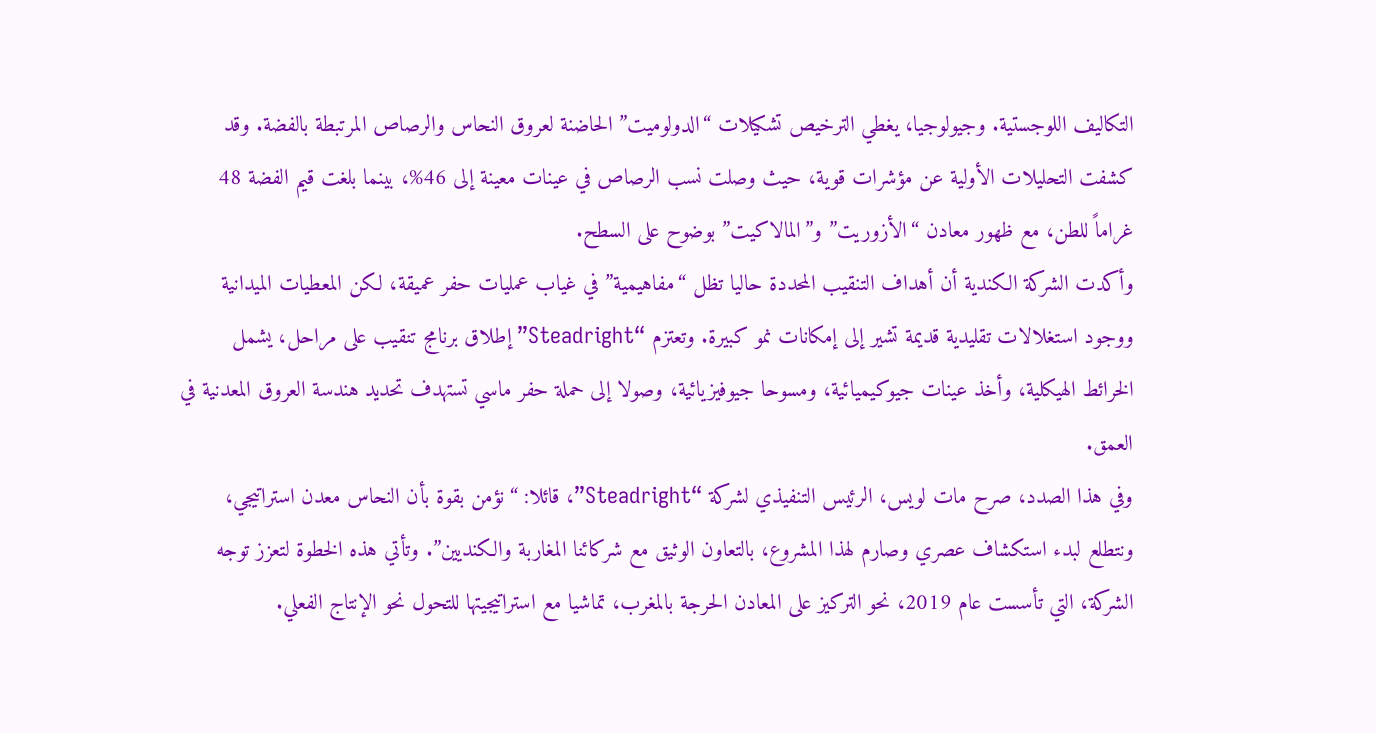التكاليف اللوجستية. وجيولوجيا، يغطي الترخيص تشكيلات “الدولوميت” الحاضنة لعروق النحاس والرصاص المرتبطة بالفضة. وقد كشفت التحليلات الأولية عن مؤشرات قوية، حيث وصلت نسب الرصاص في عينات معينة إلى 46%، بينما بلغت قيم الفضة 48 غراماً للطن، مع ظهور معادن “الأزوريت” و”المالاكيت” بوضوح على السطح.
وأكدت الشركة الكندية أن أهداف التنقيب المحددة حاليا تظل “مفاهيمية” في غياب عمليات حفر عميقة، لكن المعطيات الميدانية ووجود استغلالات تقليدية قديمة تشير إلى إمكانات نمو كبيرة. وتعتزم “Steadright” إطلاق برنامج تنقيب على مراحل، يشمل الخرائط الهيكلية، وأخذ عينات جيوكيميائية، ومسوحا جيوفيزيائية، وصولا إلى حملة حفر ماسي تستهدف تحديد هندسة العروق المعدنية في العمق.
وفي هذا الصدد، صرح مات لويس، الرئيس التنفيذي لشركة “Steadright”، قائلا: “نؤمن بقوة بأن النحاس معدن استراتيجي، ونتطلع لبدء استكشاف عصري وصارم لهذا المشروع، بالتعاون الوثيق مع شركائنا المغاربة والكنديين”. وتأتي هذه الخطوة لتعزز توجه الشركة، التي تأسست عام 2019، نحو التركيز على المعادن الحرجة بالمغرب، تماشيا مع استراتيجيتها للتحول نحو الإنتاج الفعلي.